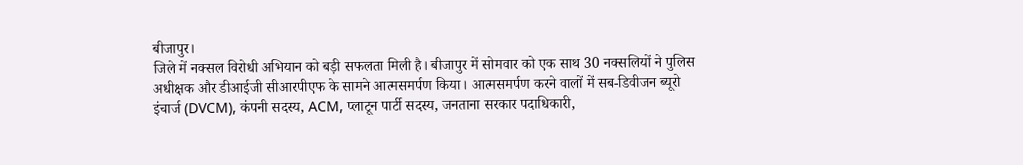बीजापुर।
जिले में नक्सल विरोधी अभियान को बड़ी सफलता मिली है। बीजापुर में सोमवार को एक साथ 30 नक्सलियों ने पुलिस अधीक्षक और डीआईजी सीआरपीएफ के सामने आत्मसमर्पण किया। आत्मसमर्पण करने वालों में सब-डिवीजन ब्यूरो इंचार्ज (DVCM), कंपनी सदस्य, ACM, प्लाटून पार्टी सदस्य, जनताना सरकार पदाधिकारी,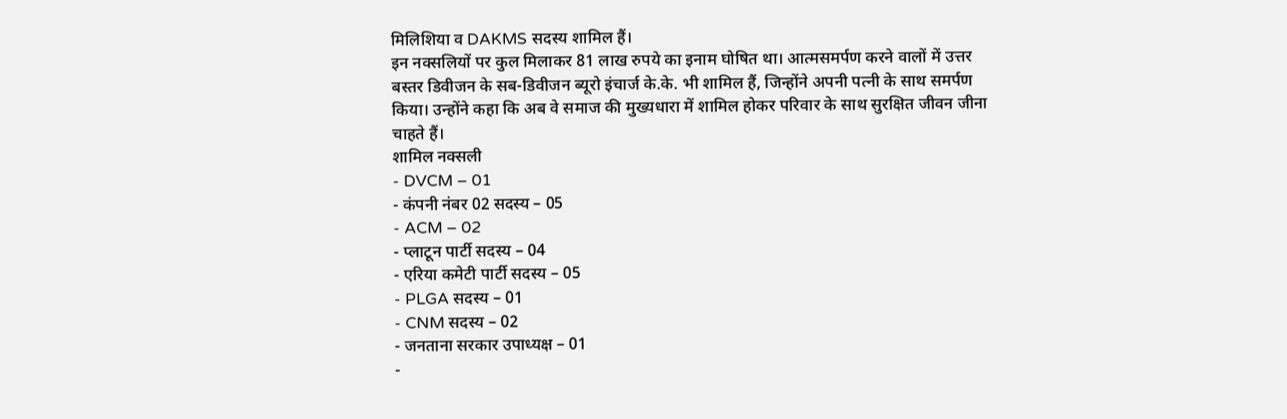मिलिशिया व DAKMS सदस्य शामिल हैं।
इन नक्सलियों पर कुल मिलाकर 81 लाख रुपये का इनाम घोषित था। आत्मसमर्पण करने वालों में उत्तर बस्तर डिवीजन के सब-डिवीजन ब्यूरो इंचार्ज के.के. भी शामिल हैं, जिन्होंने अपनी पत्नी के साथ समर्पण किया। उन्होंने कहा कि अब वे समाज की मुख्यधारा में शामिल होकर परिवार के साथ सुरक्षित जीवन जीना चाहते हैं।
शामिल नक्सली
- DVCM – 01
- कंपनी नंबर 02 सदस्य – 05
- ACM – 02
- प्लाटून पार्टी सदस्य – 04
- एरिया कमेटी पार्टी सदस्य – 05
- PLGA सदस्य – 01
- CNM सदस्य – 02
- जनताना सरकार उपाध्यक्ष – 01
-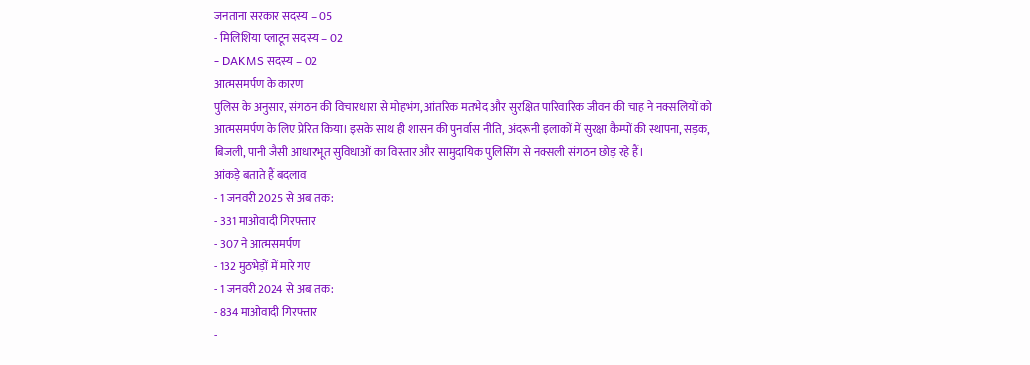जनताना सरकार सदस्य – 05
- मिलिशिया प्लाटून सदस्य – 02
- DAKMS सदस्य – 02
आत्मसमर्पण के कारण
पुलिस के अनुसार, संगठन की विचारधारा से मोहभंग, आंतरिक मतभेद और सुरक्षित पारिवारिक जीवन की चाह ने नक्सलियों को आत्मसमर्पण के लिए प्रेरित किया। इसके साथ ही शासन की पुनर्वास नीति, अंदरूनी इलाकों में सुरक्षा कैम्पों की स्थापना, सड़क, बिजली, पानी जैसी आधारभूत सुविधाओं का विस्तार और सामुदायिक पुलिसिंग से नक्सली संगठन छोड़ रहे हैं।
आंकड़े बताते हैं बदलाव
- 1 जनवरी 2025 से अब तक:
- 331 माओवादी गिरफ्तार
- 307 ने आत्मसमर्पण
- 132 मुठभेड़ों में मारे गए
- 1 जनवरी 2024 से अब तक:
- 834 माओवादी गिरफ्तार
-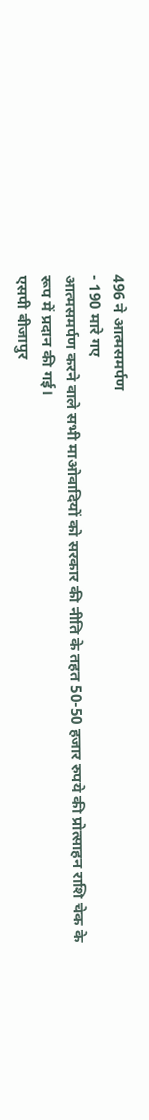496 ने आत्मसमर्पण
- 190 मारे गए
आत्मसमर्पण करने वाले सभी माओवादियों को सरकार की नीति के तहत 50-50 हजार रुपये की प्रोत्साहन राशि चेक के रूप में प्रदान की गई।
एसपी बीजापुर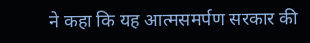ने कहा कि यह आत्मसमर्पण सरकार की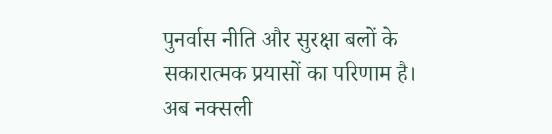पुनर्वास नीति और सुरक्षा बलों के सकारात्मक प्रयासों का परिणाम है। अब नक्सली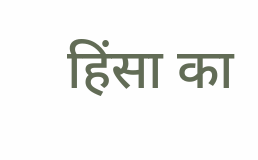हिंसा का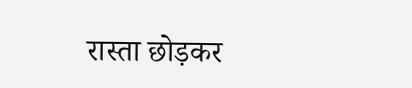रास्ता छोड़कर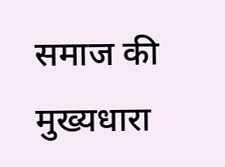समाज की मुख्यधारा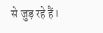से जुड़ रहे हैं।